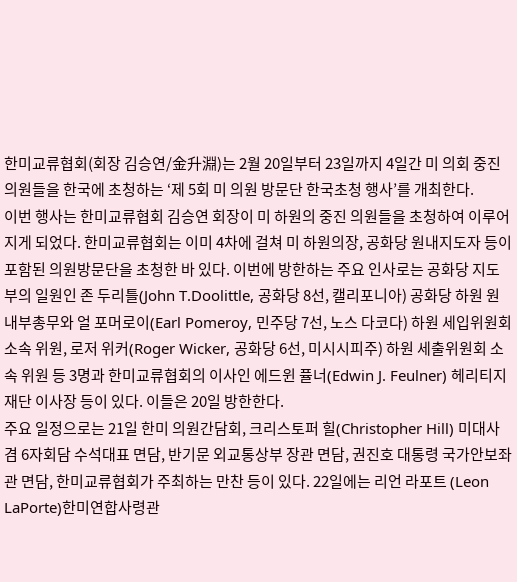한미교류협회(회장 김승연/金升淵)는 2월 20일부터 23일까지 4일간 미 의회 중진 의원들을 한국에 초청하는 ‘제 5회 미 의원 방문단 한국초청 행사’를 개최한다.
이번 행사는 한미교류협회 김승연 회장이 미 하원의 중진 의원들을 초청하여 이루어지게 되었다. 한미교류협회는 이미 4차에 걸쳐 미 하원의장, 공화당 원내지도자 등이 포함된 의원방문단을 초청한 바 있다. 이번에 방한하는 주요 인사로는 공화당 지도부의 일원인 존 두리틀(John T.Doolittle, 공화당 8선, 캘리포니아) 공화당 하원 원내부총무와 얼 포머로이(Earl Pomeroy, 민주당 7선, 노스 다코다) 하원 세입위원회 소속 위원, 로저 위커(Roger Wicker, 공화당 6선, 미시시피주) 하원 세출위원회 소속 위원 등 3명과 한미교류협회의 이사인 에드윈 퓰너(Edwin J. Feulner) 헤리티지 재단 이사장 등이 있다. 이들은 20일 방한한다.
주요 일정으로는 21일 한미 의원간담회, 크리스토퍼 힐(Christopher Hill) 미대사 겸 6자회담 수석대표 면담, 반기문 외교통상부 장관 면담, 권진호 대통령 국가안보좌관 면담, 한미교류협회가 주최하는 만찬 등이 있다. 22일에는 리언 라포트 (Leon LaPorte)한미연합사령관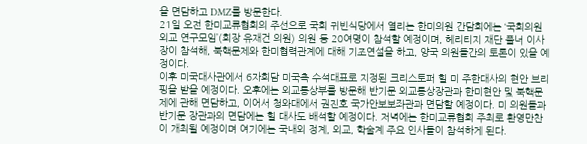을 면담하고 DMZ를 방문한다.
21일 오전 한미교류협회의 주선으로 국회 귀빈식당에서 열리는 한미의원 간담회에는 ‘국회의원 외교 연구모임’(회장 유재건 의원) 의원 등 20여명이 참석할 예정이며, 헤리티지 재단 퓰너 이사장이 참석해, 북핵문제와 한미협력관계에 대해 기조연설을 하고, 양국 의원들간의 토론이 있을 예정이다.
이후 미국대사관에서 6자회담 미국측 수석대표로 지정된 크리스토퍼 힐 미 주한대사의 현안 브리핑을 받을 예정이다. 오후에는 외교통상부를 방문해 반기문 외교통상장관과 한미현안 및 북핵문제에 관해 면담하고, 이어서 청와대에서 권진호 국가안보보좌관과 면담할 예정이다. 미 의원들과 반기문 장관과의 면담에는 힐 대사도 배석할 예정이다. 저녁에는 한미교류협회 주최로 환영만찬이 개최될 예정이며 여기에는 국내외 정계, 외교, 학술계 주요 인사들이 참석하게 된다.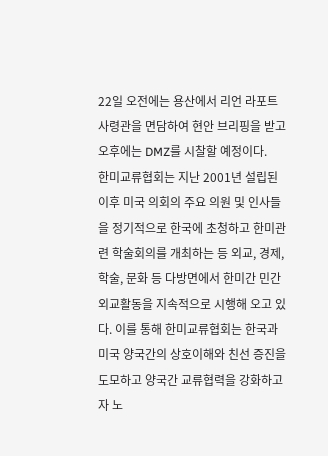22일 오전에는 용산에서 리언 라포트 사령관을 면담하여 현안 브리핑을 받고 오후에는 DMZ를 시찰할 예정이다.
한미교류협회는 지난 2001년 설립된 이후 미국 의회의 주요 의원 및 인사들을 정기적으로 한국에 초청하고 한미관련 학술회의를 개최하는 등 외교, 경제, 학술, 문화 등 다방면에서 한미간 민간외교활동을 지속적으로 시행해 오고 있다. 이를 통해 한미교류협회는 한국과 미국 양국간의 상호이해와 친선 증진을 도모하고 양국간 교류협력을 강화하고자 노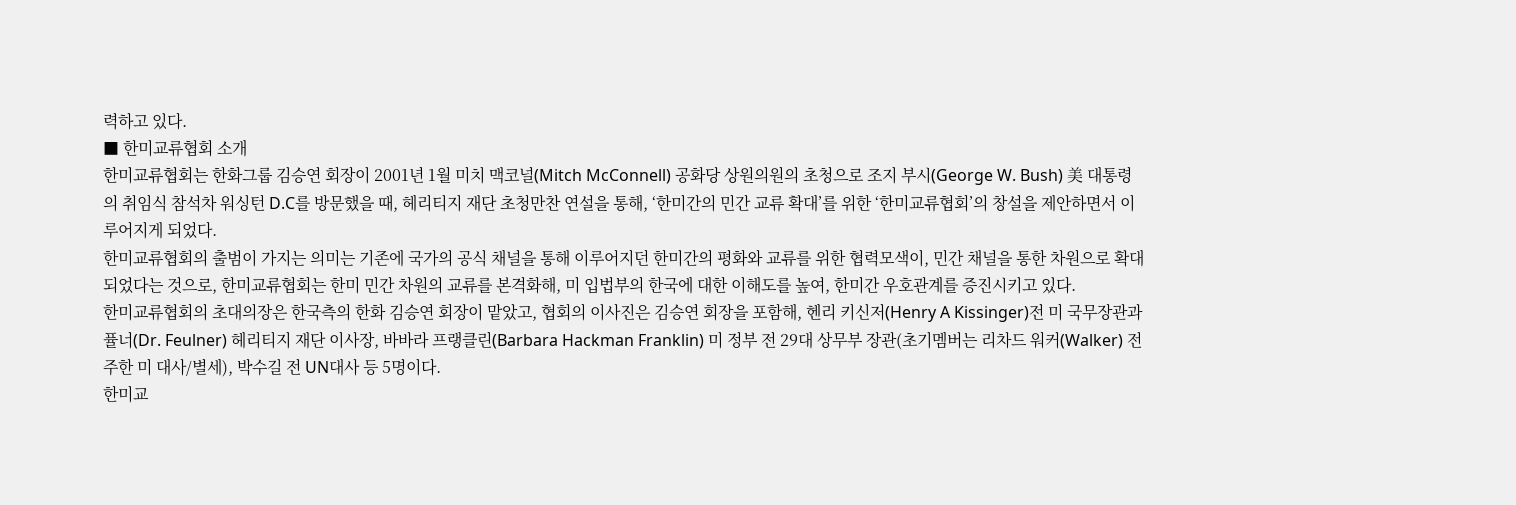력하고 있다.
■ 한미교류협회 소개
한미교류협회는 한화그룹 김승연 회장이 2001년 1월 미치 맥코널(Mitch McConnell) 공화당 상원의원의 초청으로 조지 부시(George W. Bush) 美 대통령의 취임식 참석차 워싱턴 D.C를 방문했을 때, 헤리티지 재단 초청만찬 연설을 통해, ‘한미간의 민간 교류 확대’를 위한 ‘한미교류협회’의 창설을 제안하면서 이루어지게 되었다.
한미교류협회의 출범이 가지는 의미는 기존에 국가의 공식 채널을 통해 이루어지던 한미간의 평화와 교류를 위한 협력모색이, 민간 채널을 통한 차원으로 확대되었다는 것으로, 한미교류협회는 한미 민간 차원의 교류를 본격화해, 미 입법부의 한국에 대한 이해도를 높여, 한미간 우호관계를 증진시키고 있다.
한미교류협회의 초대의장은 한국측의 한화 김승연 회장이 맡았고, 협회의 이사진은 김승연 회장을 포함해, 헨리 키신저(Henry A Kissinger)전 미 국무장관과 퓰너(Dr. Feulner) 헤리티지 재단 이사장, 바바라 프랭클린(Barbara Hackman Franklin) 미 정부 전 29대 상무부 장관(초기멤버는 리차드 워커(Walker) 전 주한 미 대사/별세), 박수길 전 UN대사 등 5명이다.
한미교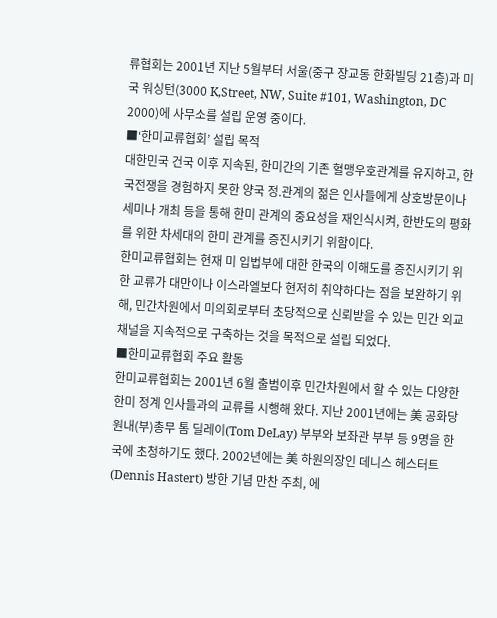류협회는 2001년 지난 5월부터 서울(중구 장교동 한화빌딩 21층)과 미국 워싱턴(3000 K,Street, NW, Suite #101, Washington, DC 2000)에 사무소를 설립 운영 중이다.
■‘한미교류협회’ 설립 목적
대한민국 건국 이후 지속된, 한미간의 기존 혈맹우호관계를 유지하고, 한국전쟁을 경험하지 못한 양국 정.관계의 젊은 인사들에게 상호방문이나 세미나 개최 등을 통해 한미 관계의 중요성을 재인식시켜, 한반도의 평화를 위한 차세대의 한미 관계를 증진시키기 위함이다.
한미교류협회는 현재 미 입법부에 대한 한국의 이해도를 증진시키기 위한 교류가 대만이나 이스라엘보다 현저히 취약하다는 점을 보완하기 위해, 민간차원에서 미의회로부터 초당적으로 신뢰받을 수 있는 민간 외교 채널을 지속적으로 구축하는 것을 목적으로 설립 되었다.
■한미교류협회 주요 활동
한미교류협회는 2001년 6월 출범이후 민간차원에서 할 수 있는 다양한 한미 정계 인사들과의 교류를 시행해 왔다. 지난 2001년에는 美 공화당 원내(부)총무 톰 딜레이(Tom DeLay) 부부와 보좌관 부부 등 9명을 한국에 초청하기도 했다. 2002년에는 美 하원의장인 데니스 헤스터트(Dennis Hastert) 방한 기념 만찬 주최, 에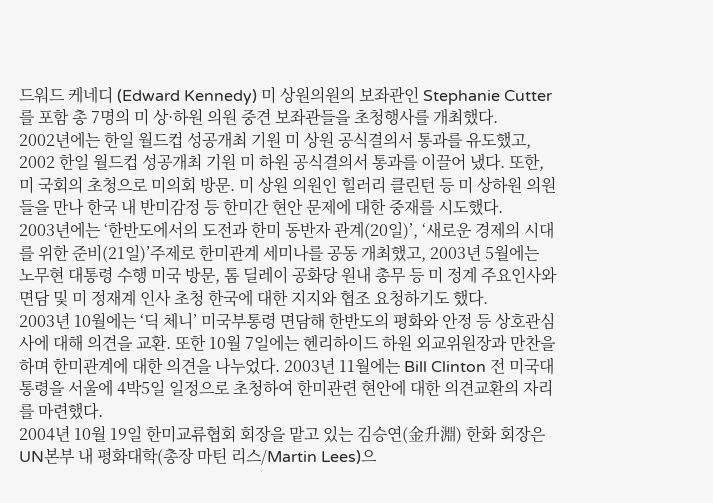드워드 케네디 (Edward Kennedy) 미 상원의원의 보좌관인 Stephanie Cutter를 포함 총 7명의 미 상·하원 의원 중견 보좌관들을 초청행사를 개최했다.
2002년에는 한일 월드컵 성공개최 기원 미 상원 공식결의서 통과를 유도했고, 2002 한일 월드컵 성공개최 기원 미 하원 공식결의서 통과를 이끌어 냈다. 또한, 미 국회의 초청으로 미의회 방문. 미 상원 의원인 힐러리 클린턴 등 미 상하원 의원들을 만나 한국 내 반미감정 등 한미간 현안 문제에 대한 중재를 시도했다.
2003년에는 ‘한반도에서의 도전과 한미 동반자 관계(20일)’, ‘새로운 경제의 시대를 위한 준비(21일)’주제로 한미관계 세미나를 공동 개최했고, 2003년 5월에는 노무현 대통령 수행 미국 방문, 톰 딜레이 공화당 원내 총무 등 미 정계 주요인사와 면담 및 미 정재계 인사 초청 한국에 대한 지지와 협조 요청하기도 했다.
2003년 10월에는 ‘딕 체니’ 미국부통령 면담해 한반도의 평화와 안정 등 상호관심사에 대해 의견을 교환. 또한 10월 7일에는 헨리하이드 하원 외교위원장과 만찬을 하며 한미관계에 대한 의견을 나누었다. 2003년 11월에는 Bill Clinton 전 미국대통령을 서울에 4박5일 일정으로 초청하여 한미관련 현안에 대한 의견교환의 자리를 마련했다.
2004년 10월 19일 한미교류협회 회장을 맡고 있는 김승연(金升淵) 한화 회장은 UN본부 내 평화대학(총장 마틴 리스/Martin Lees)으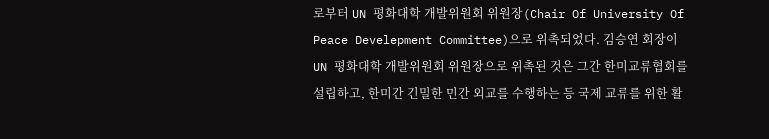로부터 UN 평화대학 개발위원회 위원장(Chair Of University Of Peace Develepment Committee)으로 위촉되었다. 김승연 회장이 UN 평화대학 개발위원회 위원장으로 위촉된 것은 그간 한미교류협회를 설립하고, 한미간 긴밀한 민간 외교를 수행하는 등 국제 교류를 위한 활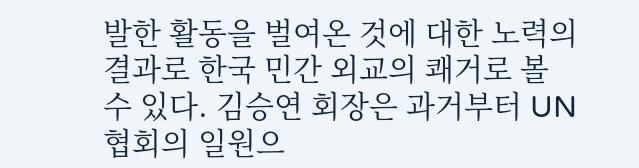발한 활동을 벌여온 것에 대한 노력의 결과로 한국 민간 외교의 쾌거로 볼 수 있다. 김승연 회장은 과거부터 UN 협회의 일원으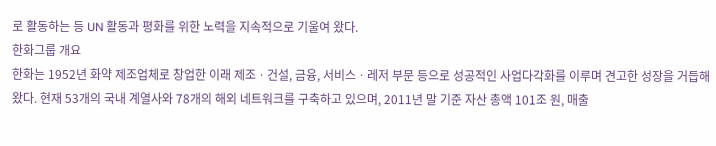로 활동하는 등 UN 활동과 평화를 위한 노력을 지속적으로 기울여 왔다.
한화그룹 개요
한화는 1952년 화약 제조업체로 창업한 이래 제조ㆍ건설, 금융, 서비스ㆍ레저 부문 등으로 성공적인 사업다각화를 이루며 견고한 성장을 거듭해 왔다. 현재 53개의 국내 계열사와 78개의 해외 네트워크를 구축하고 있으며, 2011년 말 기준 자산 총액 101조 원, 매출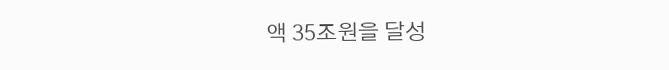액 35조원을 달성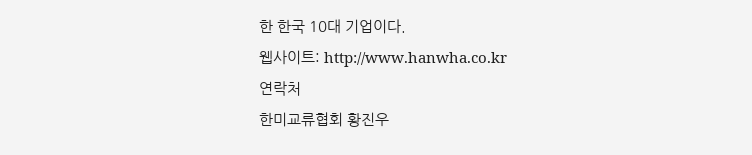한 한국 10대 기업이다.
웹사이트: http://www.hanwha.co.kr
연락처
한미교류협회 황진우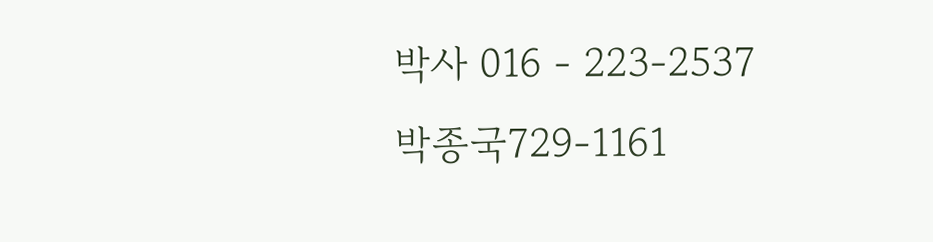박사 016 - 223-2537 박종국729-1161